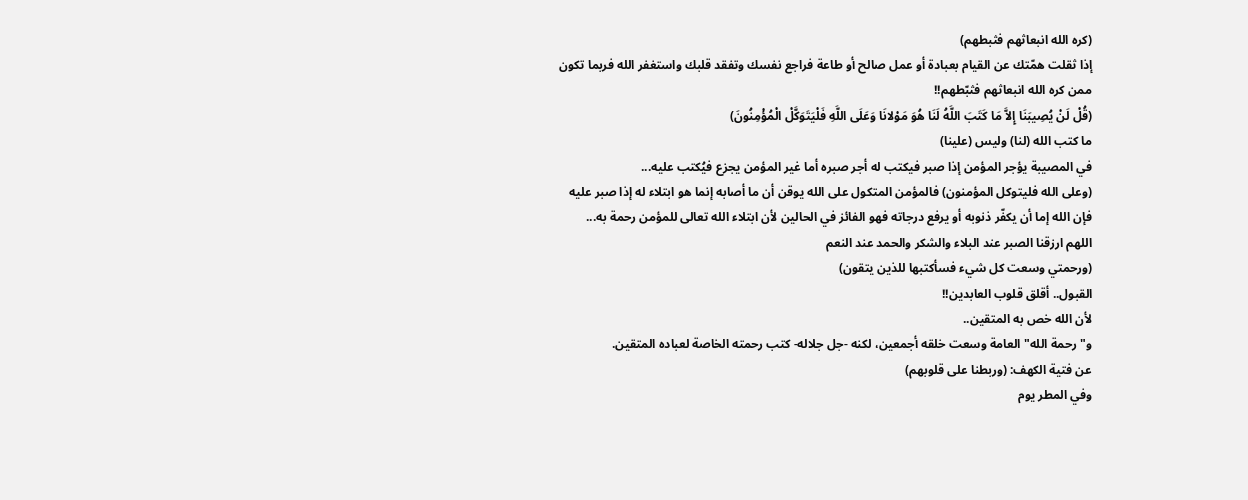(كره الله انبعاثهم فثبطهم)
إذا ثقلت همّتك عن القيام بعبادة أو عمل صالح أو طاعة فراجع نفسك وتفقد قلبك واستغفر الله فربما تكون ممن كره الله انبعاثهم فثبّطهم!!
(قُلْ لَنْ يُصِيبَنَا إِلاَّ مَا كَتَبَ اللَّهُ لَنَا هُوَ مَوْلانَا وَعَلَى اللَّهِ فَلْيَتَوَكَّلْ الْمُؤْمِنُونَ)
ما كتب الله (لنا) وليس (علينا)
في المصيبة يؤجر المؤمن إذا صبر فيكتب له أجر صبره أما غير المؤمن يجزع فيُكتب عليه...
(وعلى الله فليتوكل المؤمنون) فالمؤمن المتكول على الله يوقن أن ما أصابه إنما هو ابتلاء له إذا صبر عليه فإن الله إما أن يكفّر ذنوبه أو يرفع درجاته فهو الفائز في الحالين لأن ابتلاء الله تعالى للمؤمن رحمة به...
اللهم ارزقنا الصبر عند البلاء والشكر والحمد عند النعم
(ورحمتي وسعت كل شيء فسأكتبها للذين يتقون)
القبول.. أقلق قلوب العابدين!!
لأن الله خص به المتقين..
و"رحمة الله" العامة وسعت خلقه أجمعين، لكنه -جل جلاله- كتب رحمته الخاصة لعباده المتقين.
عن فتية الكهف: (وربطنا على قلوبهم)
وفي المطر يوم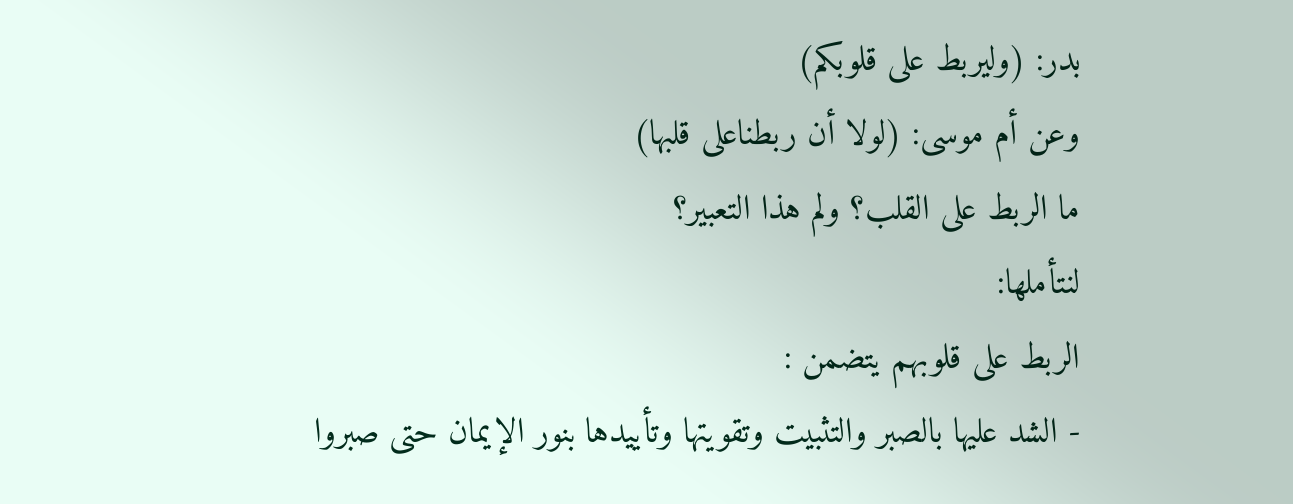بدر: (وليربط على قلوبكم)
وعن أم موسى: (لولا أن ربطناعلى قلبها)
ما الربط على القلب؟ ولم هذا التعبير؟
لنتأملها:
الربط على قلوبهم يتضمن :
- الشد عليها بالصبر والتثبيت وتقويتها وتأييدها بنور الإيمان حتى صبروا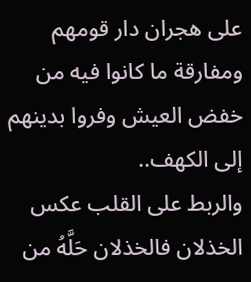على هجران دار قومهم ومفارقة ما كانوا فيه من خفض العيش وفروا بدينهم إلى الكهف..
والربط على القلب عكس الخذلان فالخذلان حَلَّهُ من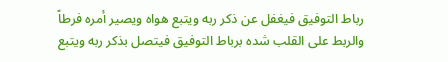رباط التوفيق فيغفل عن ذكر ربه ويتبع هواه ويصير أمره فرطاً
والربط على القلب شده برباط التوفيق فيتصل بذكر ربه ويتبع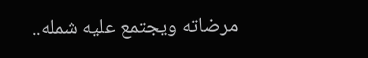مرضاته ويجتمع عليه شمله..